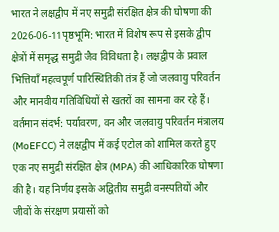भारत ने लक्षद्वीप में नए समुद्री संरक्षित क्षेत्र की घोषणा की
2026-06-11पृष्ठभूमि: भारत में विशेष रूप से इसके द्वीप क्षेत्रों में समृद्ध समुद्री जैव विविधता है। लक्षद्वीप के प्रवाल भित्तियाँ महत्वपूर्ण पारिस्थितिकी तंत्र हैं जो जलवायु परिवर्तन और मानवीय गतिविधियों से खतरों का सामना कर रहे हैं। वर्तमान संदर्भ: पर्यावरण, वन और जलवायु परिवर्तन मंत्रालय (MoEFCC) ने लक्षद्वीप में कई एटोल को शामिल करते हुए एक नए समुद्री संरक्षित क्षेत्र (MPA) की आधिकारिक घोषणा की है। यह निर्णय इसके अद्वितीय समुद्री वनस्पतियों और जीवों के संरक्षण प्रयासों को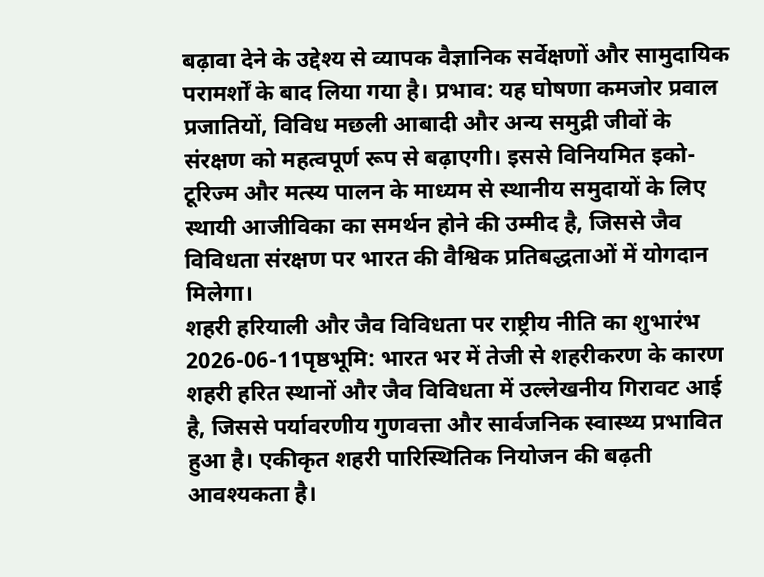बढ़ावा देने के उद्देश्य से व्यापक वैज्ञानिक सर्वेक्षणों और सामुदायिक परामर्शों के बाद लिया गया है। प्रभाव: यह घोषणा कमजोर प्रवाल प्रजातियों, विविध मछली आबादी और अन्य समुद्री जीवों के संरक्षण को महत्वपूर्ण रूप से बढ़ाएगी। इससे विनियमित इको-टूरिज्म और मत्स्य पालन के माध्यम से स्थानीय समुदायों के लिए स्थायी आजीविका का समर्थन होने की उम्मीद है, जिससे जैव विविधता संरक्षण पर भारत की वैश्विक प्रतिबद्धताओं में योगदान मिलेगा।
शहरी हरियाली और जैव विविधता पर राष्ट्रीय नीति का शुभारंभ
2026-06-11पृष्ठभूमि: भारत भर में तेजी से शहरीकरण के कारण शहरी हरित स्थानों और जैव विविधता में उल्लेखनीय गिरावट आई है, जिससे पर्यावरणीय गुणवत्ता और सार्वजनिक स्वास्थ्य प्रभावित हुआ है। एकीकृत शहरी पारिस्थितिक नियोजन की बढ़ती आवश्यकता है।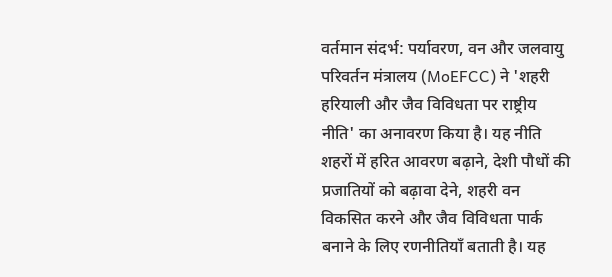वर्तमान संदर्भ: पर्यावरण, वन और जलवायु परिवर्तन मंत्रालय (MoEFCC) ने 'शहरी हरियाली और जैव विविधता पर राष्ट्रीय नीति' का अनावरण किया है। यह नीति शहरों में हरित आवरण बढ़ाने, देशी पौधों की प्रजातियों को बढ़ावा देने, शहरी वन विकसित करने और जैव विविधता पार्क बनाने के लिए रणनीतियाँ बताती है। यह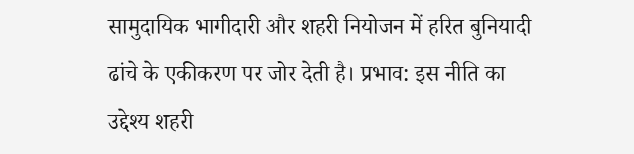सामुदायिक भागीदारी और शहरी नियोजन में हरित बुनियादी ढांचे के एकीकरण पर जोर देती है। प्रभाव: इस नीति का उद्देश्य शहरी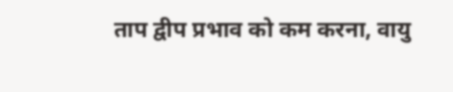ताप द्वीप प्रभाव को कम करना, वायु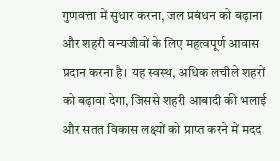गुणवत्ता में सुधार करना, जल प्रबंधन को बढ़ाना और शहरी वन्यजीवों के लिए महत्वपूर्ण आवास प्रदान करना है। यह स्वस्थ, अधिक लचीले शहरों को बढ़ावा देगा, जिससे शहरी आबादी की भलाई और सतत विकास लक्ष्यों को प्राप्त करने में मदद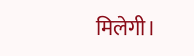मिलेगी।